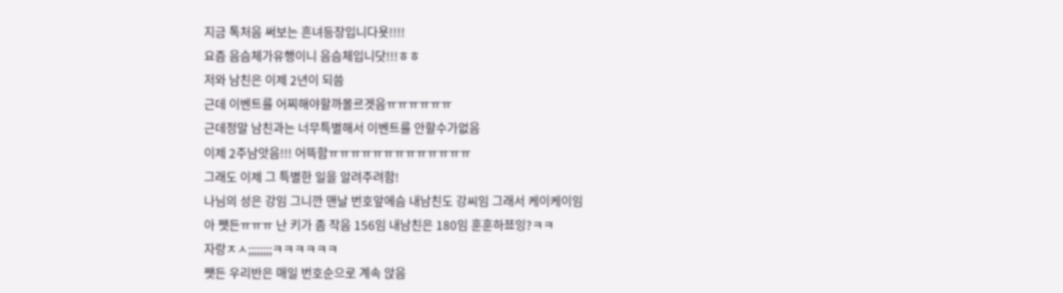지금 톡처음 써보는 흔녀등장입니다욧!!!!
요즘 음슴체가유행이니 음슴체입니닷!!!ㅎㅎ
저와 남친은 이제 2년이 되씀
근데 이벤트를 어찌해야할까몰르겟음ㅠㅠㅠㅠㅠㅠ
근데정말 남친과는 너무특별해서 이벤트를 안할수가없음
이제 2주남앗음!!! 어뜩함ㅠㅠㅠㅠㅠㅠㅠㅠㅠㅠㅠㅠㅠ
그래도 이제 그 특별한 일을 알려주려함!
나님의 성은 강임 그니깐 맨날 번호앞에슴 내남친도 강씨임 그래서 케이케이임
아 쨋든ㅠㅠㅠ 난 키가 좀 작음 156임 내남친은 180임 훈훈하쬬잉?ㅋㅋ
자랑ㅈㅅ;;;;;;;;ㅋㅋㅋㅋㅋㅋ
쨋든 우리반은 매일 번호순으로 계속 앉음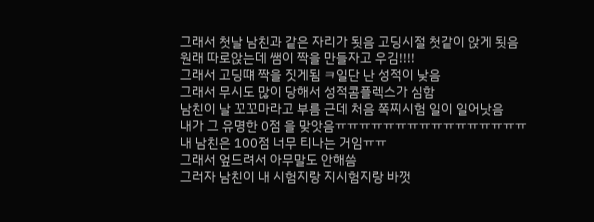그래서 첫날 남친과 같은 자리가 됫음 고딩시절 첫같이 앉게 됫음
원래 따로앉는데 쌤이 짝을 만들자고 우김!!!!
그래서 고딩떄 짝을 짓게됨 ㅋ일단 난 성적이 낮음
그래서 무시도 많이 당해서 성적콤플렉스가 심함
남친이 날 꼬꼬마라고 부름 근데 처음 쪽찌시험 일이 일어낫음
내가 그 유명한 0점 을 맞앗음ㅠㅠㅠㅠㅠㅠㅠㅠㅠㅠㅠㅠㅠㅠㅠㅠ
내 남친은 100점 너무 티나는 거임ㅠㅠ
그래서 엎드려서 아무말도 안해씀
그러자 남친이 내 시험지랑 지시험지랑 바껏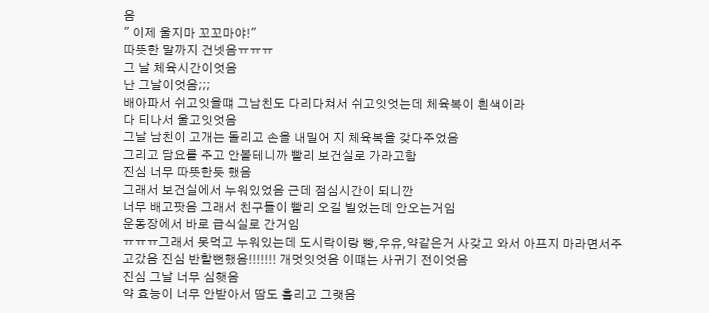음
" 이제 울지마 꼬꼬마야!"
따뜻한 말까지 건넷음ㅠㅠㅠ
그 날 체육시간이엇음
난 그날이엇음;;;
배아파서 쉬고잇을떄 그남친도 다리다쳐서 쉬고잇엇는데 체육복이 흰색이라
다 티나서 울고잇엇음
그날 남친이 고개는 돌리고 손을 내밀어 지 체육복을 갖다주었음
그리고 담요를 주고 안볼테니까 빨리 보건실로 가라고함
진심 너무 따뜻한듯 했음
그래서 보건실에서 누워있었음 근데 점심시간이 되니깐
너무 배고팟음 그래서 친구들이 빨리 오길 빌었는데 안오는거임
운동장에서 바로 급식실로 간거임
ㅠㅠㅠ그래서 못먹고 누워있는데 도시락이랑 빵,우유,약같은거 사갖고 와서 아프지 마라면서주고갔음 진심 반할뻔했음!!!!!!! 개멋잇엇음 이떄는 사귀기 전이엇음
진심 그날 너무 심햇음
약 효능이 너무 안받아서 땀도 흘리고 그랫음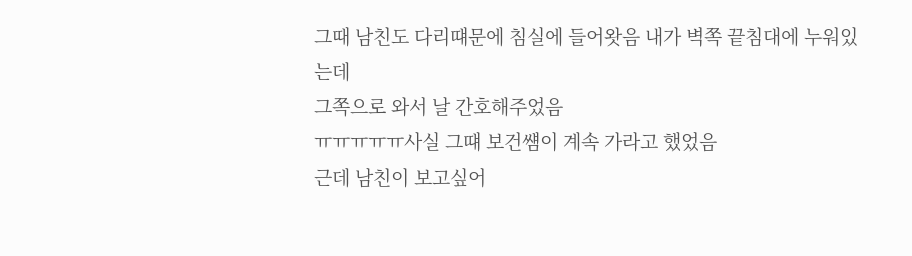그때 남친도 다리떄문에 침실에 들어왓음 내가 벽쪽 끝침대에 누워있는데
그쪽으로 와서 날 간호해주었음
ㅠㅠㅠㅠㅠ사실 그떄 보건썜이 계속 가라고 했었음
근데 남친이 보고싶어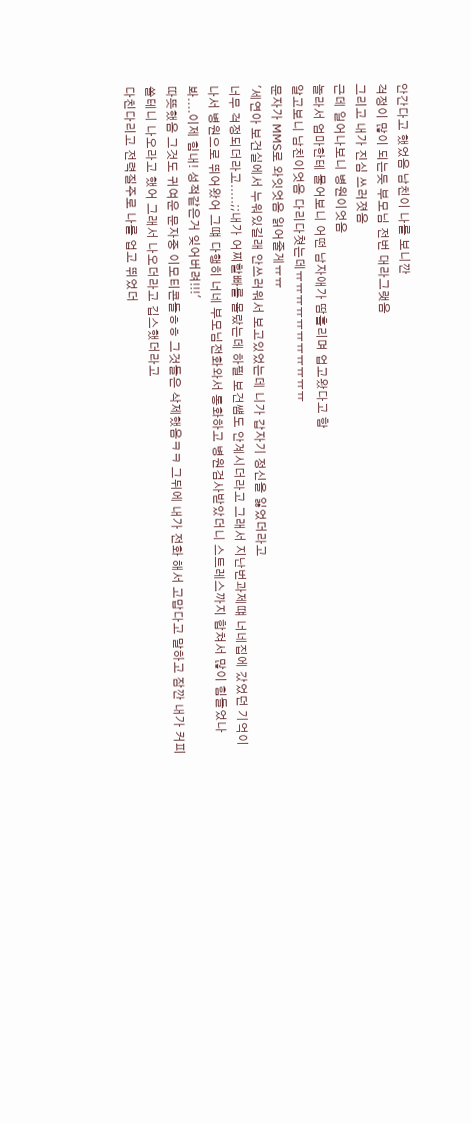안간다고 했었음 남친이 나를 보니깐
걱정이 많이 되는듯 부모님 전번 대라그랫음
그리고 내가 진심 쓰러졋음
근데 일어나보니 병원이엇음
놀라서 엄마한테 물어보니 어떤 남자애가 땀흘리며 업고왔다고 함
알고보니 남친이엇음 다리다쳣는데ㅠㅠㅠㅠㅠㅠㅠㅠㅠㅠㅠ
문자가 MMS로 와잇엇음 읽어줄게ㅠㅠ
'세연아 보건실에서 누워있길래 안쓰러워서 보고있었는데 니가 갑자기 정신을 잃었더라고
너무 걱정되더라고.....;;내가 어찌할빠를 몰랐는데 하필 보건썜도 안계시더라고 그래서 지난번과제떄 너네집에 갔었던 기억이 나서 병원으로 뛰어왔어 그떄 다행히 너네 부모님전화와서 통화하고 병원검사받았더니 스트레스까지 합쳐서 많이 힘들었나봐....이제 힘내! 성적같은거 잊어버려!!!'
따뜻했음 그것도 귀여운 문자중 이모티콘들ㅎㅎ 그것들은 삭제했음ㅋㅋ 그뒤에 내가 전화 해서 고맙다고 말하고 잠깐 내가 커피쏠테니 나오라고 했어 그래서 나오더라고 깁스했더라고
다친다리고 전력질주로 나를 업고 뛰었더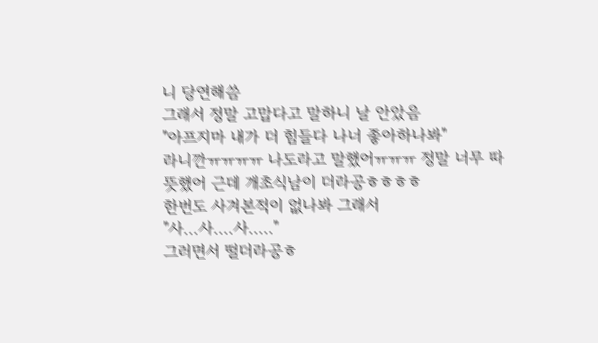니 당연해씀
그래서 정말 고맙다고 말하니 날 안았음
"아프지마 내가 더 힘들다 나너 좋아하나봐"
라니깐ㅠㅠㅠㅠ 나도라고 말했어ㅠㅠㅠ 정말 너무 따뜻했어 근데 개초식남이 더라공ㅎㅎㅎㅎ
한번도 사겨본적이 없나봐 그래서
"사...사....사....."
그러면서 떨더라공ㅎ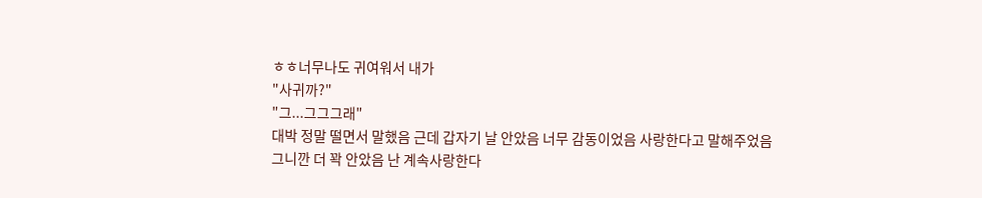ㅎㅎ너무나도 귀여워서 내가
"사귀까?"
"그...그그그래"
대박 정말 떨면서 말했음 근데 갑자기 날 안았음 너무 감동이었음 사랑한다고 말해주었음
그니깐 더 꽉 안았음 난 계속사랑한다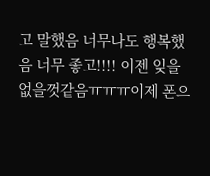고 말했음 너무나도 행복했음 너무 좋고!!!! 이젠 잊을 없을껏같음ㅠㅠㅠ이제 폰으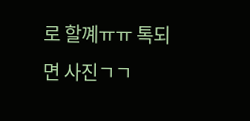로 할꼐ㅠㅠ 톡되면 사진ㄱㄱ